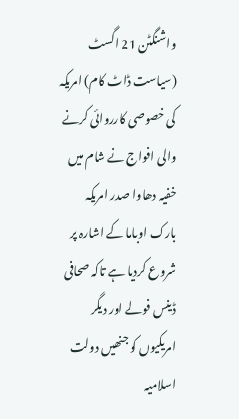واشنگٹن 21 اگسٹ (سیاست ڈاٹ کام) امریکہ کی خصوصی کارروائی کرنے والی افواج نے شام میں خفیہ دھاوا صدر امریکہ بارک اوباما کے اشارہ پر شروع کردیا ہے تاکہ صحافی ڈینس فولے اور دیگر امریکیوں کو جنھیں دولت اسلامیہ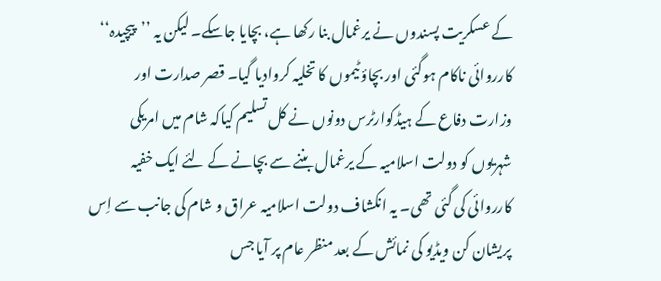کے عسکریت پسندوں نے یرغمال بنا رکھا ہے، بچایا جاسکے۔ لیکن یہ ’’پیچیدہ‘‘ کارروائی ناکام ہوگئی اور بچاؤ ٹیموں کا تخلیہ کروادیا گیا۔ قصر صدارت اور وزارت دفاع کے ہیڈکوارٹرس دونوں نے کل تسلیم کیاکہ شام میں امریکی شہریوں کو دولت اسلامیہ کے یرغمال بننے سے بچانے کے لئے ایک خفیہ کارروائی کی گئی تھی۔ یہ انکشاف دولت اسلامیہ عراق و شام کی جانب سے اِس پریشان کن ویڈیو کی نمائش کے بعد منظر عام پر آیا جس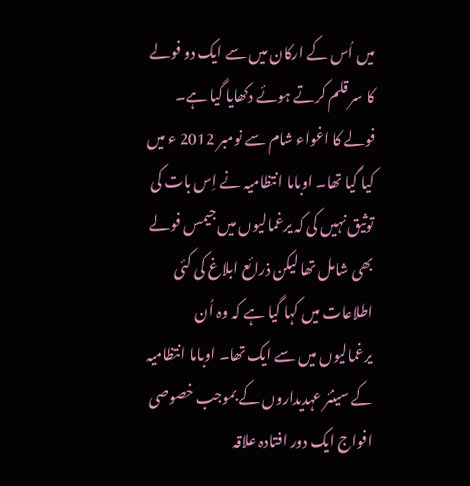میں اُس کے ارکان میں سے ایک دو فولے کا سر قلم کرتے ہوئے دکھایا گیا ہے۔
فولے کا اغواء شام سے نومبر 2012 ء میں کیا گیا تھا۔ اوباما انتظامیہ نے اِس بات کی توثیق نہیں کی کہ یرغمالیوں میں جیمس فولے بھی شامل تھا لیکن ذرائع ابلاغ کی کئی اطلاعات میں کہا گیا ہے کہ وہ اُن یرغمالیوں میں سے ایک تھا۔ اوباما انتظامیہ کے سینئر عہدیداروں کے بموجب خصوصی افواج ایک دور افتادہ علاقہ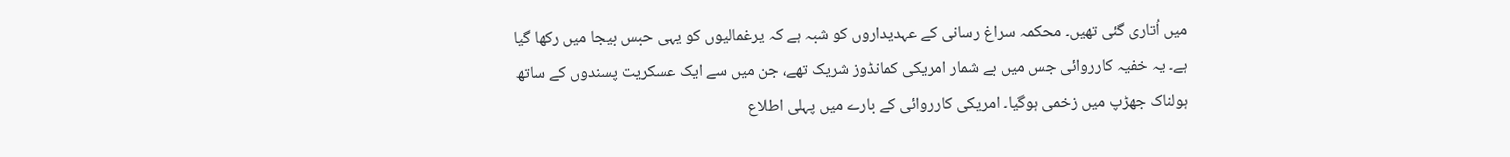میں اُتاری گئی تھیں۔ محکمہ سراغ رسانی کے عہدیداروں کو شبہ ہے کہ یرغمالیوں کو یہی حبس بیجا میں رکھا گیا ہے۔ یہ خفیہ کارروائی جس میں بے شمار امریکی کمانڈوز شریک تھے، جن میں سے ایک عسکریت پسندوں کے ساتھ ہولناک جھڑپ میں زخمی ہوگیا۔ امریکی کارروائی کے بارے میں پہلی اطلاع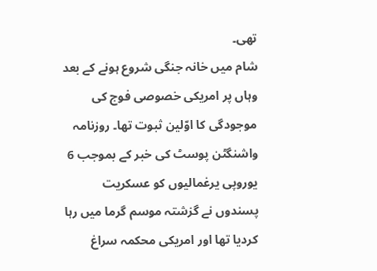تھی۔
شام میں خانہ جنگی شروع ہونے کے بعد وہاں پر امریکی خصوصی فوج کی موجودگی کا اوّلین ثبوت تھا۔ روزنامہ واشنگٹن پوسٹ کی خبر کے بموجب 6 یوروپی یرغمالیوں کو عسکریت پسندوں نے گزشتہ موسم گرما میں رہا کردیا تھا اور امریکی محکمہ سراغ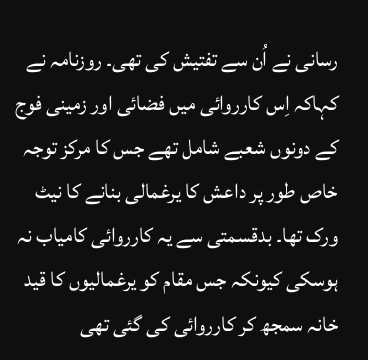رسانی نے اُن سے تفتیش کی تھی۔ روزنامہ نے کہاکہ اِس کارروائی میں فضائی اور زمینی فوج کے دونوں شعبے شامل تھے جس کا مرکز توجہ خاص طور پر داعش کا یرغمالی بنانے کا نیٹ ورک تھا۔ بدقسمتی سے یہ کارروائی کامیاب نہ ہوسکی کیونکہ جس مقام کو یرغمالیوں کا قید خانہ سمجھ کر کارروائی کی گئی تھی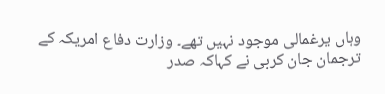وہاں یرغمالی موجود نہیں تھے۔ وزارت دفاع امریکہ کے ترجمان جان کربی نے کہاکہ صدر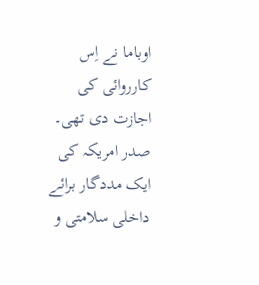اوباما نے اِس کارروائی کی اجازت دی تھی۔ صدر امریکہ کی ایک مددگار برائے داخلی سلامتی و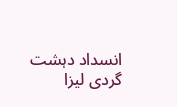انسداد دہشت گردی لیزا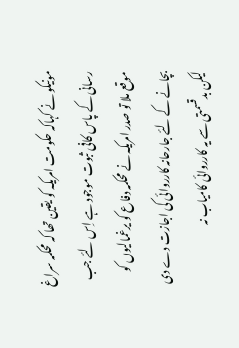مونیکو نے کہاکہ حکومت امریکہ کو یقین تھا کہ محکمہ سراغ رسانی کے پاس کافی ثبوت موجود ہے اِس لئے جب موقع ملا تو صدر امریکہ نے محکمہ دفاع کو یرغمالیوں کو بچانے کے لئے جارحانہ کارروائی کی اجازت دے دی لیکن بدقسمتی سے یہ کارروائی کامیاب نہ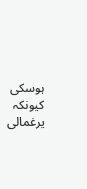ہوسکی کیونکہ یرغمالی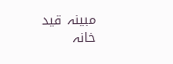مبینہ قید خانہ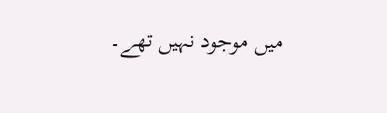میں موجود نہیں تھے۔